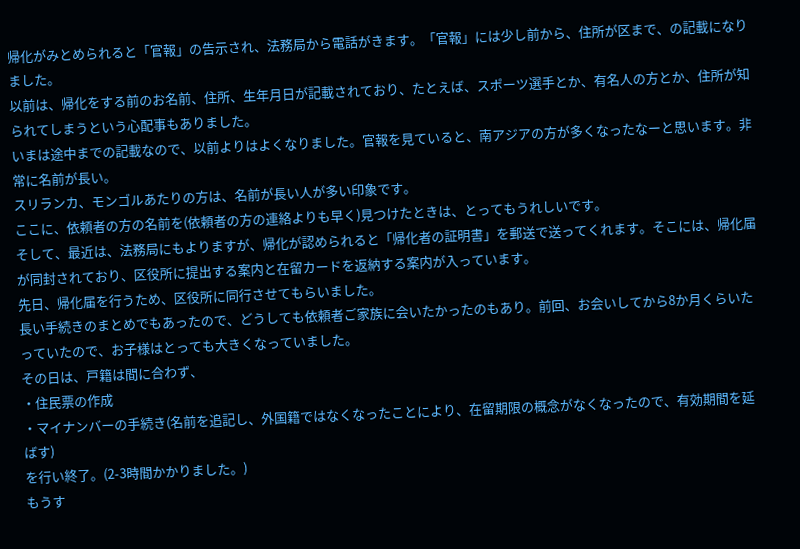帰化がみとめられると「官報」の告示され、法務局から電話がきます。「官報」には少し前から、住所が区まで、の記載になりました。
以前は、帰化をする前のお名前、住所、生年月日が記載されており、たとえば、スポーツ選手とか、有名人の方とか、住所が知られてしまうという心配事もありました。
いまは途中までの記載なので、以前よりはよくなりました。官報を見ていると、南アジアの方が多くなったなーと思います。非常に名前が長い。
スリランカ、モンゴルあたりの方は、名前が長い人が多い印象です。
ここに、依頼者の方の名前を(依頼者の方の連絡よりも早く)見つけたときは、とってもうれしいです。
そして、最近は、法務局にもよりますが、帰化が認められると「帰化者の証明書」を郵送で送ってくれます。そこには、帰化届が同封されており、区役所に提出する案内と在留カードを返納する案内が入っています。
先日、帰化届を行うため、区役所に同行させてもらいました。
長い手続きのまとめでもあったので、どうしても依頼者ご家族に会いたかったのもあり。前回、お会いしてから8か月くらいたっていたので、お子様はとっても大きくなっていました。
その日は、戸籍は間に合わず、
・住民票の作成
・マイナンバーの手続き(名前を追記し、外国籍ではなくなったことにより、在留期限の概念がなくなったので、有効期間を延ばす)
を行い終了。(2-3時間かかりました。)
もうす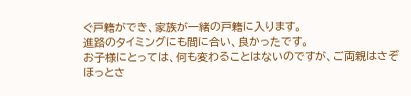ぐ戸籍ができ、家族が一緒の戸籍に入ります。
進路のタイミングにも間に合い、良かったです。
お子様にとっては、何も変わることはないのですが、ご両親はさぞほっとさ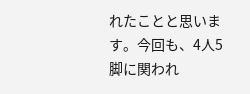れたことと思います。今回も、4人5脚に関われ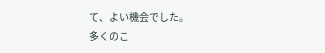て、よい機会でした。
多くのこ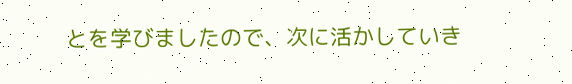とを学びましたので、次に活かしていき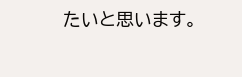たいと思います。